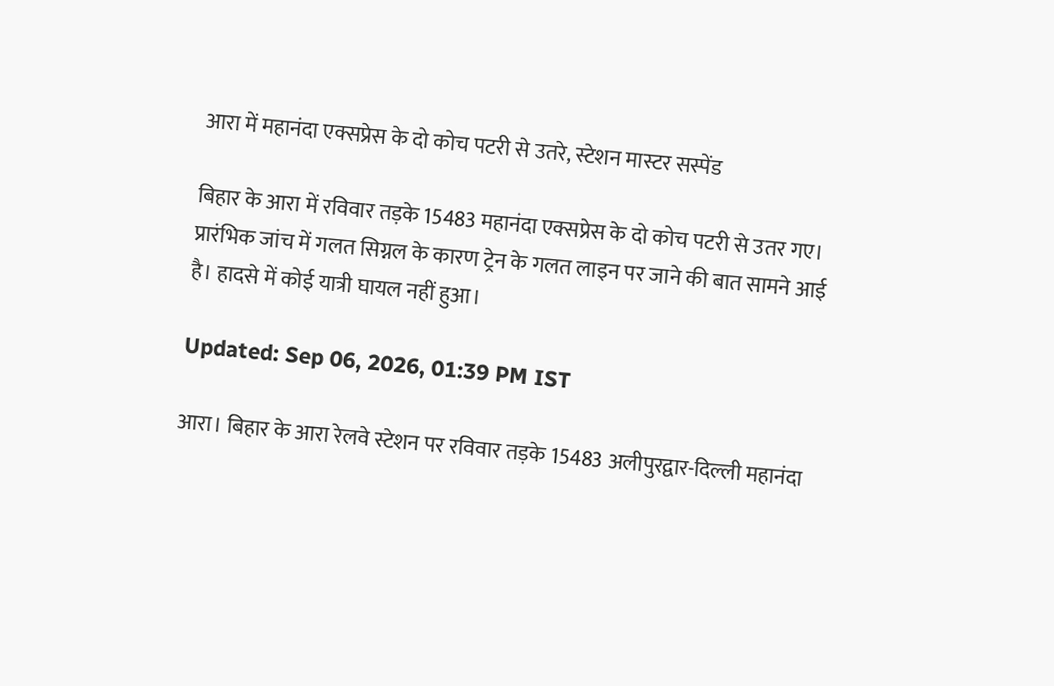आरा में महानंदा एक्सप्रेस के दो कोच पटरी से उतरे, स्टेशन मास्टर सस्पेंड

बिहार के आरा में रविवार तड़के 15483 महानंदा एक्सप्रेस के दो कोच पटरी से उतर गए। प्रारंभिक जांच में गलत सिग्नल के कारण ट्रेन के गलत लाइन पर जाने की बात सामने आई है। हादसे में कोई यात्री घायल नहीं हुआ।

Updated: Sep 06, 2026, 01:39 PM IST

आरा। बिहार के आरा रेलवे स्टेशन पर रविवार तड़के 15483 अलीपुरद्वार-दिल्ली महानंदा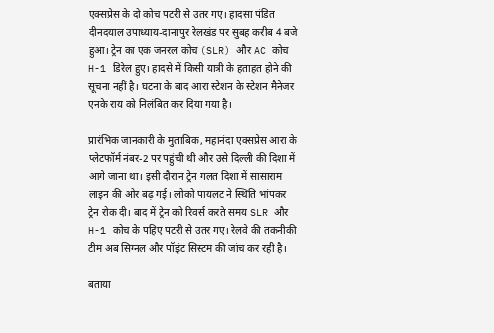एक्सप्रेस के दो कोच पटरी से उतर गए। हादसा पंडित दीनदयाल उपाध्याय-दानापुर रेलखंड पर सुबह करीब 4 बजे हुआ। ट्रेन का एक जनरल कोच (SLR) और AC कोच H-1 डिरेल हुए। हादसे में किसी यात्री के हताहत होने की सूचना नहीं है। घटना के बाद आरा स्टेशन के स्टेशन मैनेजर एनके राय को निलंबित कर दिया गया है।

प्रारंभिक जानकारी के मुताबिक, महानंदा एक्सप्रेस आरा के प्लेटफॉर्म नंबर-2 पर पहुंची थी और उसे दिल्ली की दिशा में आगे जाना था। इसी दौरान ट्रेन गलत दिशा में सासाराम लाइन की ओर बढ़ गई। लोको पायलट ने स्थिति भांपकर ट्रेन रोक दी। बाद में ट्रेन को रिवर्स करते समय SLR और H-1 कोच के पहिए पटरी से उतर गए। रेलवे की तकनीकी टीम अब सिग्नल और पॉइंट सिस्टम की जांच कर रही है।

बताया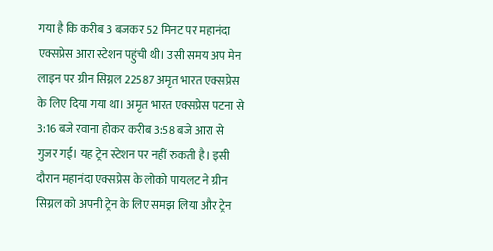गया है कि करीब 3 बजकर 52 मिनट पर महानंदा एक्सप्रेस आरा स्टेशन पहुंची थी। उसी समय अप मेन लाइन पर ग्रीन सिग्नल 22587 अमृत भारत एक्सप्रेस के लिए दिया गया था। अमृत भारत एक्सप्रेस पटना से 3:16 बजे रवाना होकर करीब 3:58 बजे आरा से गुजर गई। यह ट्रेन स्टेशन पर नहीं रुकती है। इसी दौरान महानंदा एक्सप्रेस के लोको पायलट ने ग्रीन सिग्नल को अपनी ट्रेन के लिए समझ लिया और ट्रेन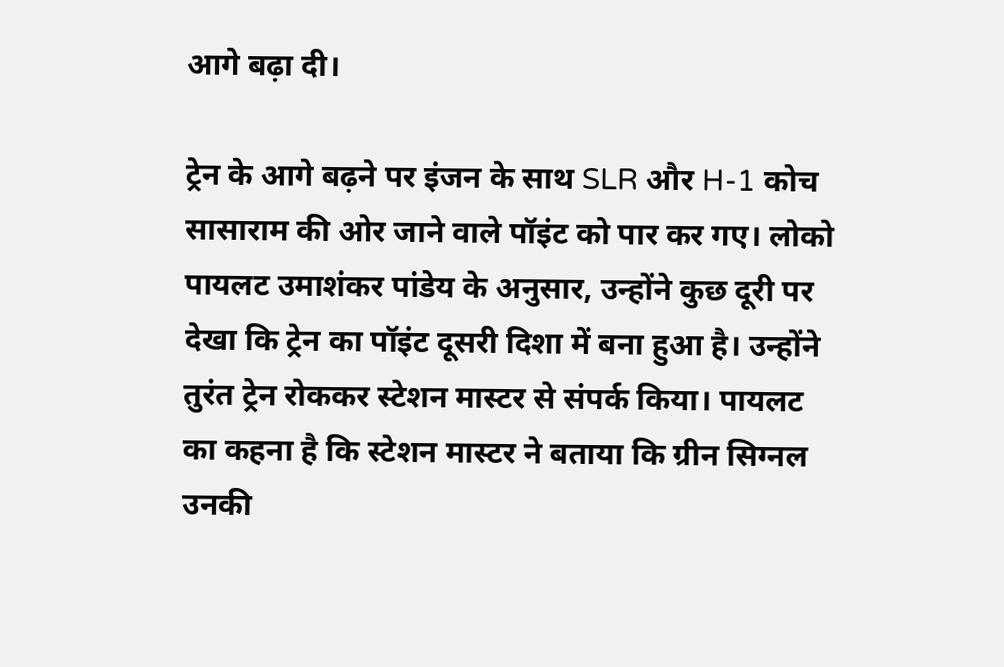आगे बढ़ा दी।

ट्रेन के आगे बढ़ने पर इंजन के साथ SLR और H-1 कोच सासाराम की ओर जाने वाले पॉइंट को पार कर गए। लोको पायलट उमाशंकर पांडेय के अनुसार, उन्होंने कुछ दूरी पर देखा कि ट्रेन का पॉइंट दूसरी दिशा में बना हुआ है। उन्होंने तुरंत ट्रेन रोककर स्टेशन मास्टर से संपर्क किया। पायलट का कहना है कि स्टेशन मास्टर ने बताया कि ग्रीन सिग्नल उनकी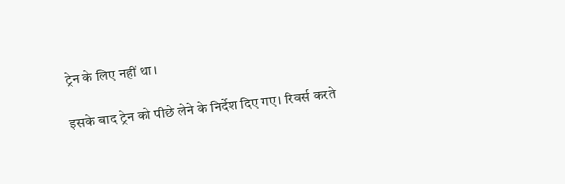ट्रेन के लिए नहीं था।

इसके बाद ट्रेन को पीछे लेने के निर्देश दिए गए। रिवर्स करते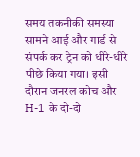समय तकनीकी समस्या सामने आई और गार्ड से संपर्क कर ट्रेन को धीरे-धीरे पीछे किया गया। इसी दौरान जनरल कोच और H-1 के दो-दो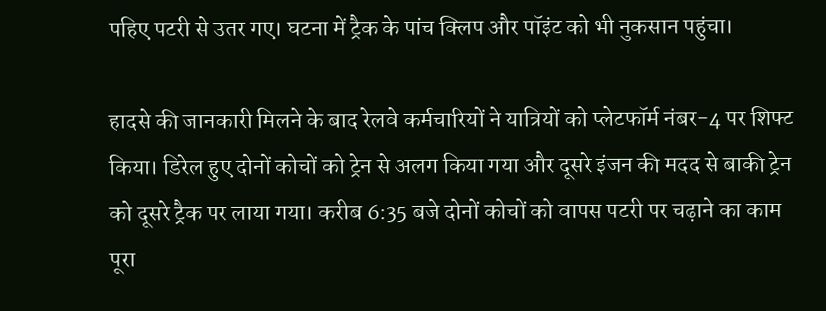पहिए पटरी से उतर गए। घटना में ट्रैक के पांच क्लिप और पॉइंट को भी नुकसान पहुंचा।

हादसे की जानकारी मिलने के बाद रेलवे कर्मचारियों ने यात्रियों को प्लेटफॉर्म नंबर-4 पर शिफ्ट किया। डिरेल हुए दोनों कोचों को ट्रेन से अलग किया गया और दूसरे इंजन की मदद से बाकी ट्रेन को दूसरे ट्रैक पर लाया गया। करीब 6:35 बजे दोनों कोचों को वापस पटरी पर चढ़ाने का काम पूरा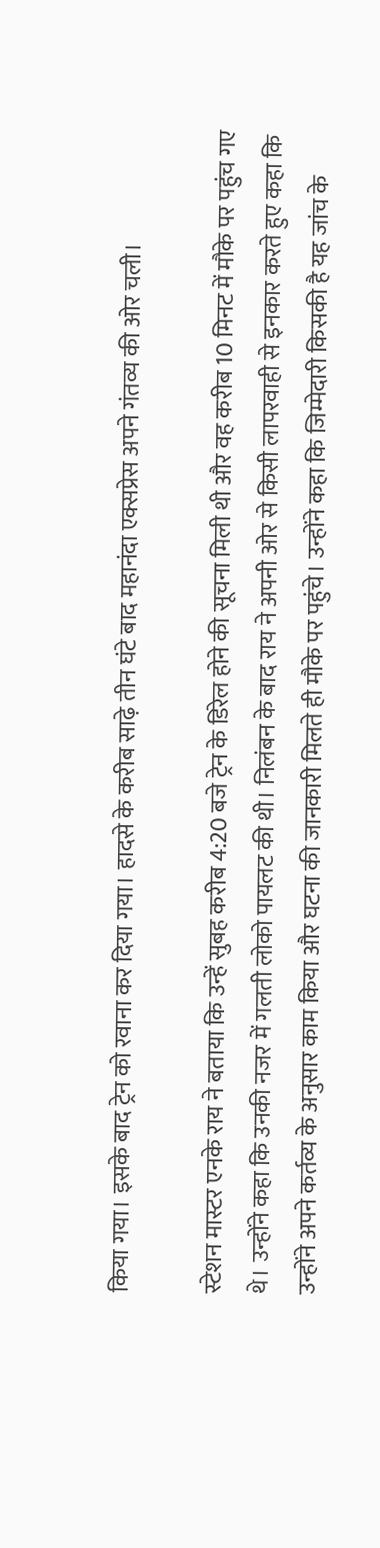किया गया। इसके बाद ट्रेन को रवाना कर दिया गया। हादसे के करीब साढ़े तीन घंटे बाद महानंदा एक्सप्रेस अपने गंतव्य की ओर चली।

स्टेशन मास्टर एनके राय ने बताया कि उन्हें सुबह करीब 4:20 बजे ट्रेन के डिरेल होने की सूचना मिली थी और वह करीब 10 मिनट में मौके पर पहुंच गए थे। उन्होंने कहा कि उनकी नजर में गलती लोको पायलट की थी। निलंबन के बाद राय ने अपनी ओर से किसी लापरवाही से इनकार करते हुए कहा कि उन्होंने अपने कर्तव्य के अनुसार काम किया और घटना की जानकारी मिलते ही मौके पर पहुंचे। उन्होंने कहा कि जिम्मेदारी किसकी है यह जांच के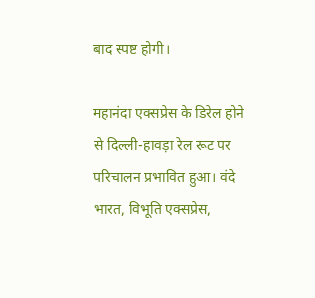बाद स्पष्ट होगी।

महानंदा एक्सप्रेस के डिरेल होने से दिल्ली-हावड़ा रेल रूट पर परिचालन प्रभावित हुआ। वंदे भारत, विभूति एक्सप्रेस,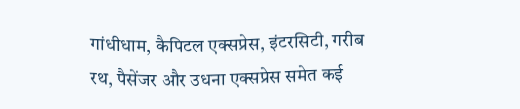गांधीधाम, कैपिटल एक्सप्रेस, इंटरसिटी, गरीब रथ, पैसेंजर और उधना एक्सप्रेस समेत कई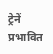ट्रेनें प्रभावित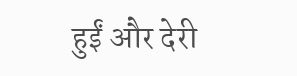हुईं और देरी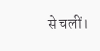से चलीं।